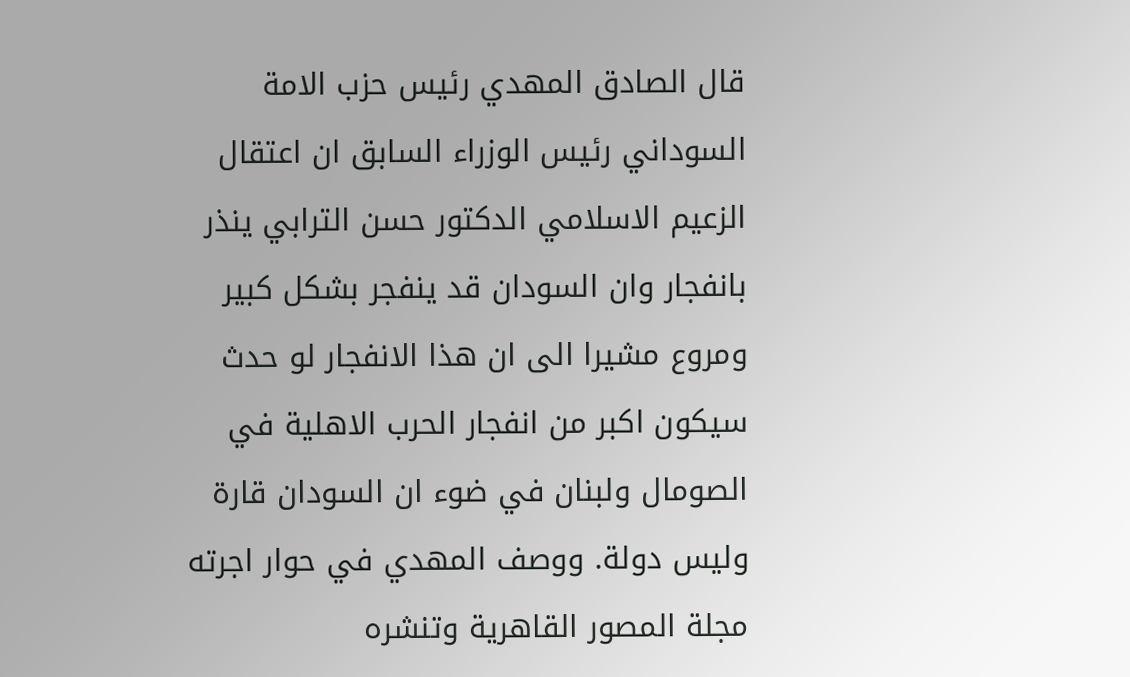قال الصادق المهدي رئيس حزب الامة السوداني رئيس الوزراء السابق ان اعتقال الزعيم الاسلامي الدكتور حسن الترابي ينذر بانفجار وان السودان قد ينفجر بشكل كبير ومروع مشيرا الى ان هذا الانفجار لو حدث سيكون اكبر من انفجار الحرب الاهلية في الصومال ولبنان في ضوء ان السودان قارة وليس دولة. ووصف المهدي في حوار اجرته مجلة المصور القاهرية وتنشره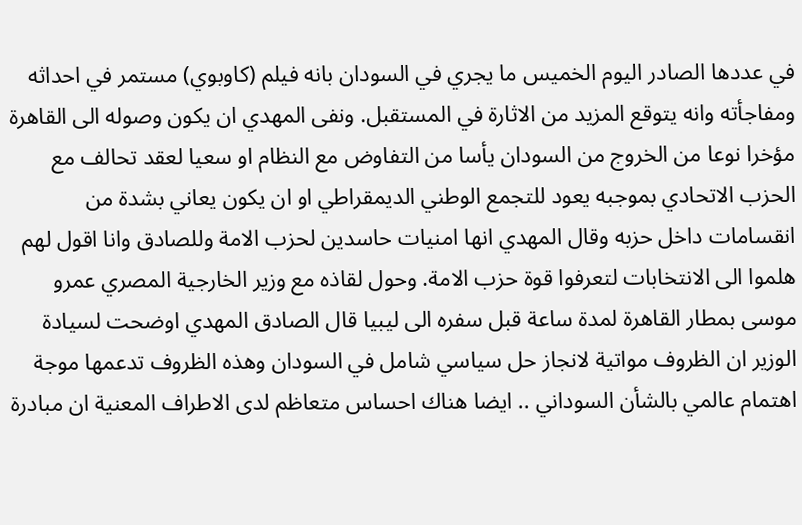في عددها الصادر اليوم الخميس ما يجري في السودان بانه فيلم (كاوبوي) مستمر في احداثه ومفاجأته وانه يتوقع المزيد من الاثارة في المستقبل. ونفى المهدي ان يكون وصوله الى القاهرة مؤخرا نوعا من الخروج من السودان يأسا من التفاوض مع النظام او سعيا لعقد تحالف مع الحزب الاتحادي بموجبه يعود للتجمع الوطني الديمقراطي او ان يكون يعاني بشدة من انقسامات داخل حزبه وقال المهدي انها امنيات حاسدين لحزب الامة وللصادق وانا اقول لهم هلموا الى الانتخابات لتعرفوا قوة حزب الامة. وحول لقاذه مع وزير الخارجية المصري عمرو موسى بمطار القاهرة لمدة ساعة قبل سفره الى ليبيا قال الصادق المهدي اوضحت لسيادة الوزير ان الظروف مواتية لانجاز حل سياسي شامل في السودان وهذه الظروف تدعمها موجة اهتمام عالمي بالشأن السوداني .. ايضا هناك احساس متعاظم لدى الاطراف المعنية ان مبادرة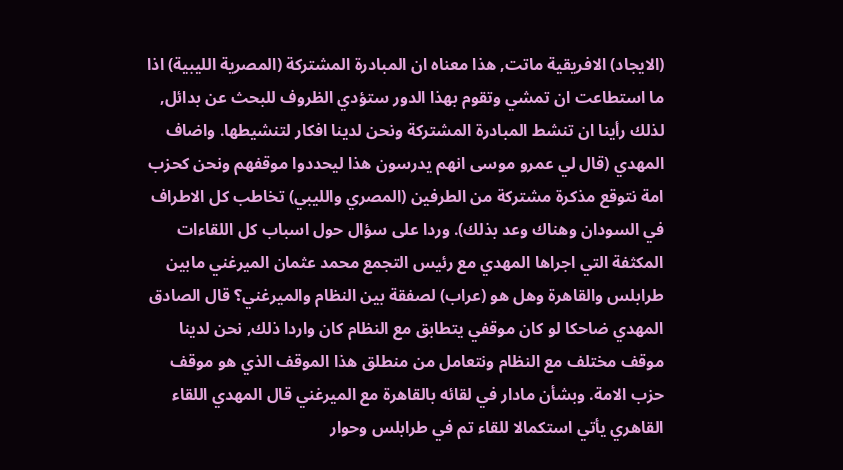(الايجاد) الافريقية ماتت, هذا معناه ان المبادرة المشتركة (المصرية الليبية) اذا ما استطاعت ان تمشي وتقوم بهذا الدور ستؤدي الظروف للبحث عن بدائل, لذلك رأينا ان تنشط المبادرة المشتركة ونحن لدينا افكار لتنشيطها. واضاف المهدي (قال لي عمرو موسى انهم يدرسون هذا ليحددوا موقفهم ونحن كحزب امة نتوقع مذكرة مشتركة من الطرفين (المصري والليبي) تخاطب كل الاطراف في السودان وهناك وعد بذلك). وردا على سؤال حول اسباب كل اللقاءات المكثفة التي اجراها المهدي مع رئيس التجمع محمد عثمان الميرغني مابين طرابلس والقاهرة وهل هو (عراب) لصفقة بين النظام والميرغني؟ قال الصادق المهدي ضاحكا لو كان موقفي يتطابق مع النظام كان واردا ذلك, نحن لدينا موقف مختلف مع النظام ونتعامل من منطلق هذا الموقف الذي هو موقف حزب الامة. وبشأن مادار في لقائه بالقاهرة مع الميرغني قال المهدي اللقاء القاهري يأتي استكمالا للقاء تم في طرابلس وحوار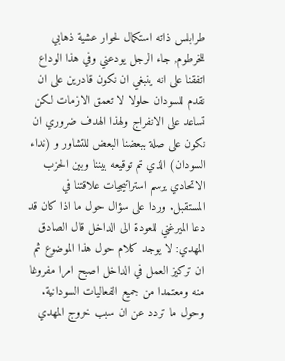طرابلس ذاته استكمال لحوار عشية ذهابي للخرطوم, جاء الرجل يودعني وفي هذا الوداع اتفقنا على انه ينبغي ان نكون قادرين على ان نقدم للسودان حلولا لا تعمق الازمات لكن تساعد على الانفراج ولهذا الهدف ضروري ان نكون على صلة ببعضنا البعض للتشاور و (نداء السودان) الذي تم توقيعه بيننا وبين الحزب الاتحادي يرسم استراتيجيات علاقتنا في المستقبل. وردا على سؤال حول ما اذا كان قد دعا الميرغني للعودة الى الداخل قال الصادق المهدي: لا يوجد كلام حول هذا الموضوع ثم ان تركيز العمل في الداخل اصبح امرا مفروغا منه ومعتمدا من جميع الفعاليات السودانية. وحول ما تردد عن ان سبب خروج المهدي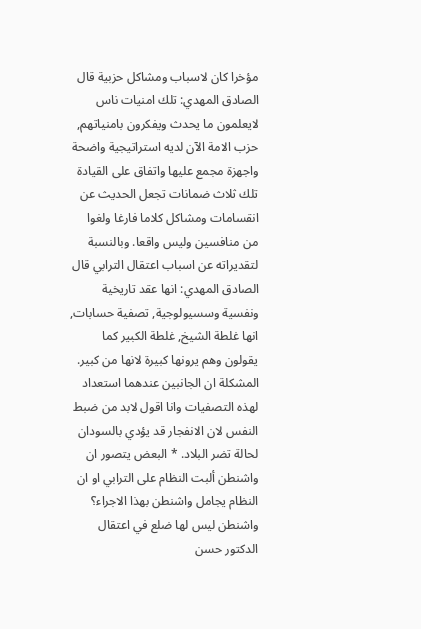مؤخرا كان لاسباب ومشاكل حزبية قال الصادق المهدي: تلك امنيات ناس لايعلمون ما يحدث ويفكرون بامنياتهم, حزب الامة الآن لديه استراتيجية واضحة واجهزة مجمع عليها واتفاق على القيادة تلك ثلاث ضمانات تجعل الحديث عن انقسامات ومشاكل كلاما فارغا ولغوا من منافسين وليس واقعا. وبالنسبة لتقديراته عن اسباب اعتقال الترابي قال الصادق المهدي: انها عقد تاريخية ونفسية وسسيولوجية, تصفية حسابات, انها غلطة الشيخ, غلطة الكبير كما يقولون وهم يرونها كبيرة لانها من كبير. المشكلة ان الجانبين عندهما استعداد لهذه التصفيات وانا اقول لابد من ضبط النفس لان الانفجار قد يؤدي بالسودان لحالة تضر البلاد. * البعض يتصور ان واشنطن ألبت النظام على الترابي او ان النظام يجامل واشنطن بهذا الاجراء؟ واشنطن ليس لها ضلع في اعتقال الدكتور حسن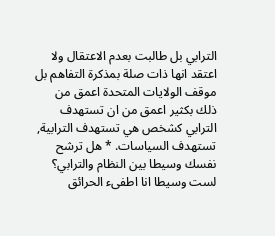الترابي بل طالبت بعدم الاعتقال ولا اعتقد انها ذات صلة بمذكرة التفاهم بل موقف الولايات المتحدة اعمق من ذلك بكثير اعمق من ان تستهدف الترابي كشخص هي تستهدف الترابية, تستهدف السياسات. * هل ترشح نفسك وسيطا بين النظام والترابي؟ لست وسيطا انا اطفىء الحرائق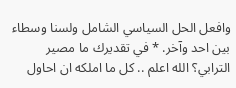وافعل الحل السياسي الشامل ولسنا وسطاء بين احد وآخر. * في تقديرك ما مصير الترابي؟ الله اعلم .. كل ما املكه ان احاول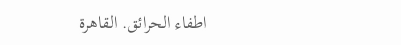اطفاء الحرائق. القاهرة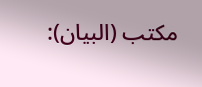مكتب (البيان):